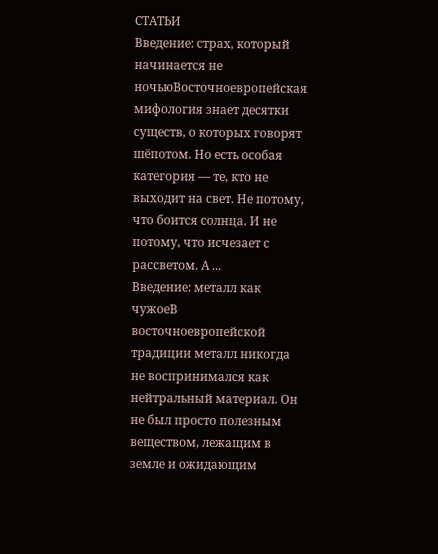СТАТЬИ
Введение: страх, который начинается не ночьюВосточноевропейская мифология знает десятки существ, о которых говорят шёпотом. Но есть особая категория — те, кто не выходит на свет. Не потому, что боится солнца. И не потому, что исчезает с рассветом. А ...
Введение: металл как чужоеВ восточноевропейской традиции металл никогда не воспринимался как нейтральный материал. Он не был просто полезным веществом, лежащим в земле и ожидающим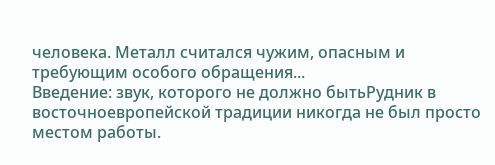человека. Металл считался чужим, опасным и требующим особого обращения...
Введение: звук, которого не должно бытьРудник в восточноевропейской традиции никогда не был просто местом работы.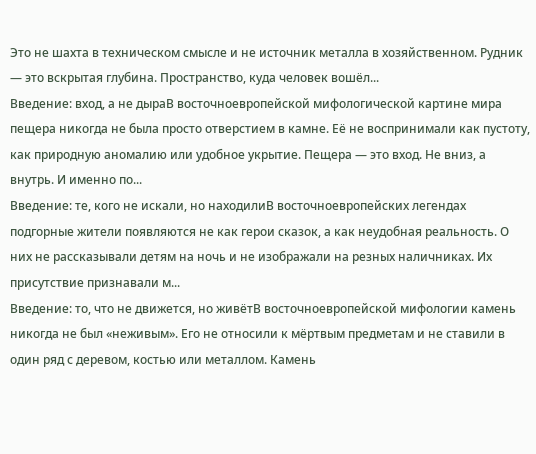Это не шахта в техническом смысле и не источник металла в хозяйственном. Рудник — это вскрытая глубина. Пространство, куда человек вошёл...
Введение: вход, а не дыраВ восточноевропейской мифологической картине мира пещера никогда не была просто отверстием в камне. Её не воспринимали как пустоту, как природную аномалию или удобное укрытие. Пещера — это вход. Не вниз, а внутрь. И именно по...
Введение: те, кого не искали, но находилиВ восточноевропейских легендах подгорные жители появляются не как герои сказок, а как неудобная реальность. О них не рассказывали детям на ночь и не изображали на резных наличниках. Их присутствие признавали м...
Введение: то, что не движется, но живётВ восточноевропейской мифологии камень никогда не был «неживым». Его не относили к мёртвым предметам и не ставили в один ряд с деревом, костью или металлом. Камень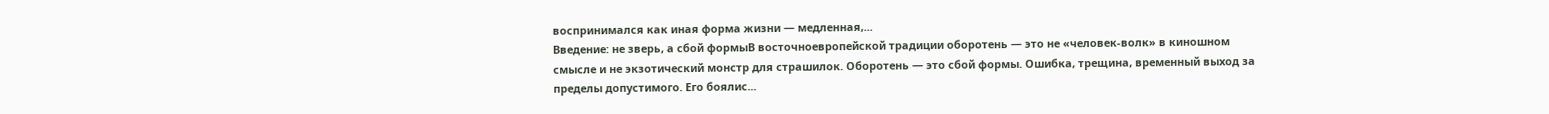воспринимался как иная форма жизни — медленная,...
Введение: не зверь, а сбой формыВ восточноевропейской традиции оборотень — это не «человек-волк» в киношном смысле и не экзотический монстр для страшилок. Оборотень — это сбой формы. Ошибка, трещина, временный выход за пределы допустимого. Его боялис...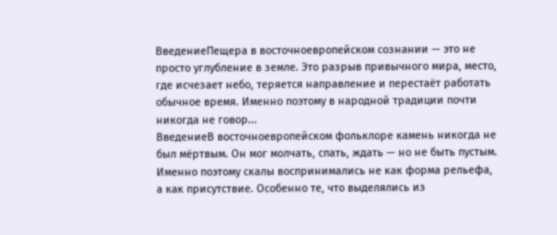ВведениеПещера в восточноевропейском сознании — это не просто углубление в земле. Это разрыв привычного мира, место, где исчезает небо, теряется направление и перестаёт работать обычное время. Именно поэтому в народной традиции почти никогда не говор...
ВведениеВ восточноевропейском фольклоре камень никогда не был мёртвым. Он мог молчать, спать, ждать — но не быть пустым. Именно поэтому скалы воспринимались не как форма рельефа, а как присутствие. Особенно те, что выделялись из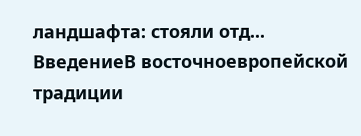ландшафта: стояли отд...
ВведениеВ восточноевропейской традиции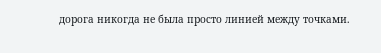дорога никогда не была просто линией между точками.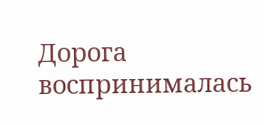Дорога воспринималась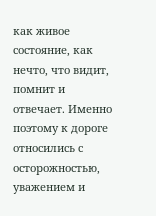как живое состояние, как нечто, что видит, помнит и отвечает. Именно поэтому к дороге относились с осторожностью, уважением и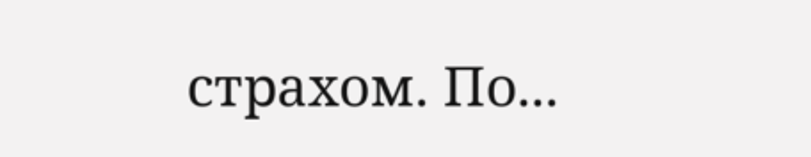страхом. По...